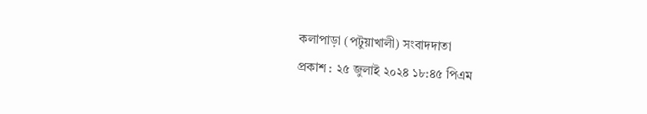কলাপাড়া (পটুয়াখালী) সংবাদদাতা
প্রকাশ : ২৫ জুলাই ২০২৪ ১৮:৪৫ পিএম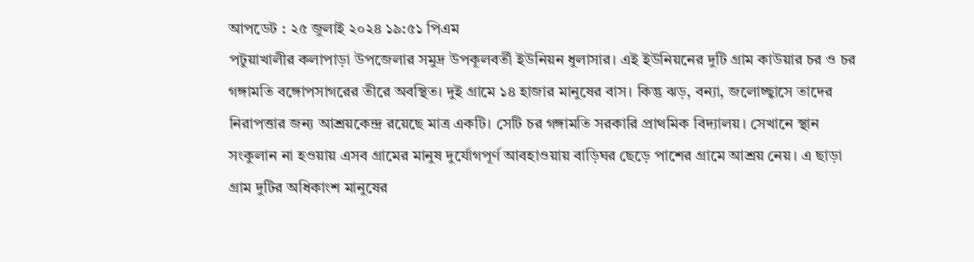আপডেট : ২৫ জুলাই ২০২৪ ১৯:৫১ পিএম
পটুয়াখালীর কলাপাড়া উপজেলার সমুদ্র উপকূলবর্তী ইউনিয়ন ধুলাসার। এই ইউনিয়নের দুটি গ্রাম কাউয়ার চর ও চর গঙ্গামতি বঙ্গোপসাগরের তীরে অবস্থিত। দুই গ্রামে ১৪ হাজার মানুষের বাস। কিন্তু ঝড়, বন্যা, জলোচ্ছ্বাসে তাদের নিরাপত্তার জন্য আশ্রয়কেন্দ্র রয়েছে মাত্র একটি। সেটি চর গঙ্গামতি সরকারি প্রাথমিক বিদ্যালয়। সেখানে স্থান সংকুলান না হওয়ায় এসব গ্রামের মানুষ দুর্যোগপূর্ণ আবহাওয়ায় বাড়িঘর ছেড়ে পাশের গ্রামে আশ্রয় নেয়। এ ছাড়া গ্রাম দুটির অধিকাংশ মানুষের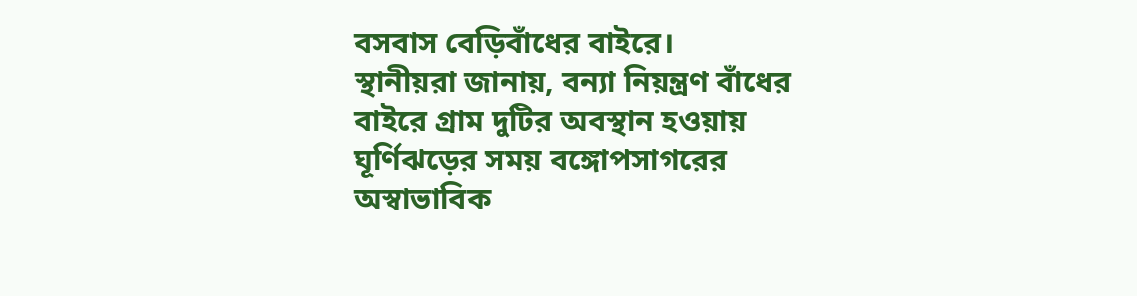বসবাস বেড়িবাঁধের বাইরে।
স্থানীয়রা জানায়, বন্যা নিয়ন্ত্রণ বাঁধের বাইরে গ্রাম দুটির অবস্থান হওয়ায় ঘূর্ণিঝড়ের সময় বঙ্গোপসাগরের অস্বাভাবিক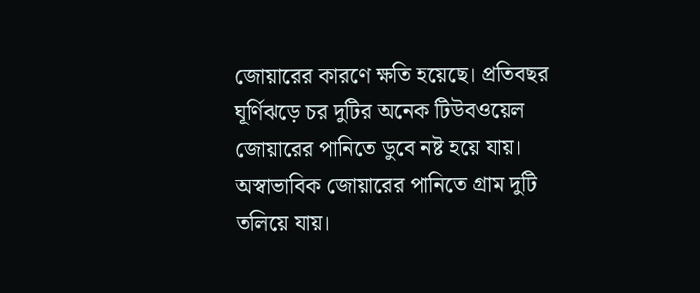জোয়ারের কারণে ক্ষতি হয়েছে। প্রতিবছর ঘূর্ণিঝড়ে চর দুটির অনেক টিউবওয়েল জোয়ারের পানিতে ডুবে নষ্ট হয়ে যায়। অস্বাভাবিক জোয়ারের পানিতে গ্রাম দুটি তলিয়ে যায়।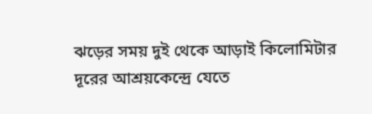ঝড়ের সময় দুই থেকে আড়াই কিলোমিটার দূরের আশ্রয়কেন্দ্রে যেতে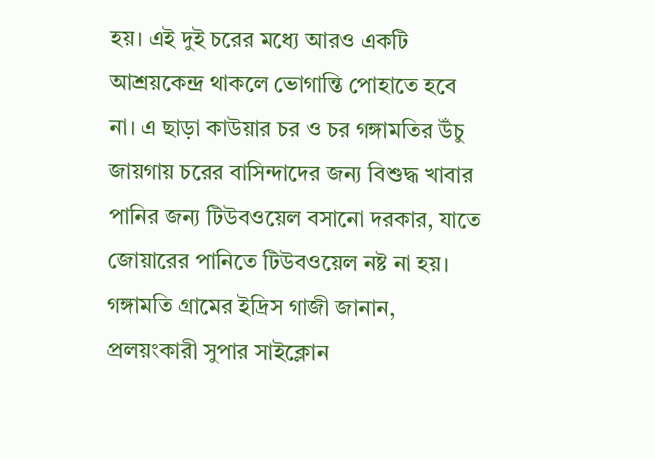হয়। এই দুই চরের মধ্যে আরও একটি আশ্রয়কেন্দ্র থাকলে ভোগান্তি পোহাতে হবে না। এ ছাড়া কাউয়ার চর ও চর গঙ্গামতির উঁচু জায়গায় চরের বাসিন্দাদের জন্য বিশুদ্ধ খাবার পানির জন্য টিউবওয়েল বসানো দরকার, যাতে জোয়ারের পানিতে টিউবওয়েল নষ্ট না হয়।
গঙ্গামতি গ্রামের ইদ্রিস গাজী জানান, প্রলয়ংকারী সুপার সাইক্লোন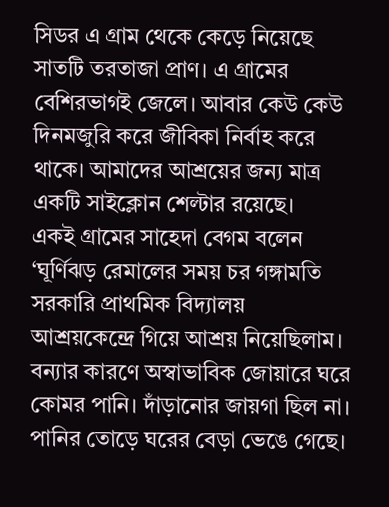সিডর এ গ্রাম থেকে কেড়ে নিয়েছে সাতটি তরতাজা প্রাণ। এ গ্রামের বেশিরভাগই জেলে। আবার কেউ কেউ দিনমজুরি করে জীবিকা নির্বাহ করে থাকে। আমাদের আশ্রয়ের জন্য মাত্র একটি সাইক্লোন শেল্টার রয়েছে।
একই গ্রামের সাহেদা বেগম বলেন ‘ঘূর্ণিঝড় রেমালের সময় চর গঙ্গামতি সরকারি প্রাথমিক বিদ্যালয় আশ্রয়কেন্দ্রে গিয়ে আশ্রয় নিয়েছিলাম। বন্যার কারণে অস্বাভাবিক জোয়ারে ঘরে কোমর পানি। দাঁড়ানোর জায়গা ছিল না। পানির তোড়ে ঘরের বেড়া ভেঙে গেছে।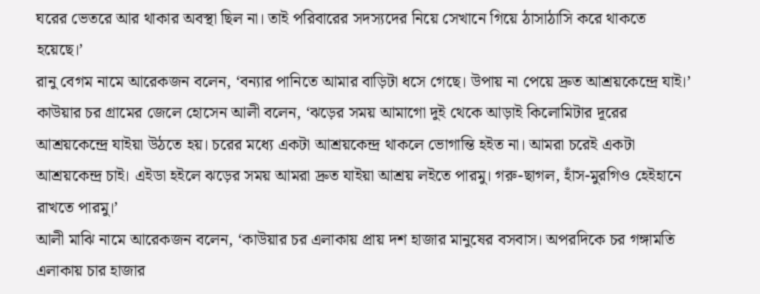ঘরের ভেতরে আর থাকার অবস্থা ছিল না। তাই পরিবারের সদস্যদের নিয়ে সেখানে গিয়ে ঠাসাঠাসি করে থাকতে হয়েছে।’
রানু বেগম নামে আরেকজন বলেন, ‘বন্যার পানিতে আমার বাড়িটা ধসে গেছে। উপায় না পেয়ে দ্রুত আশ্রয়কেন্দ্রে যাই।’
কাউয়ার চর গ্রামের জেলে হোসেন আলী বলেন, ‘ঝড়ের সময় আমাগো দুই থেকে আড়াই কিলোমিটার দূরের আশ্রয়কেন্দ্রে যাইয়া উঠতে হয়। চরের মধ্যে একটা আশ্রয়কেন্দ্র থাকলে ভোগান্তি হইত না। আমরা চরেই একটা আশ্রয়কেন্দ্র চাই। এইডা হইলে ঝড়ের সময় আমরা দ্রুত যাইয়া আশ্রয় লইতে পারমু। গরু-ছাগল, হাঁস-মুরগিও হেইহানে রাখতে পারমু।’
আলী মাঝি নামে আরেকজন বলেন, ‘কাউয়ার চর এলাকায় প্রায় দশ হাজার মানুষের বসবাস। অপরদিকে চর গঙ্গামতি এলাকায় চার হাজার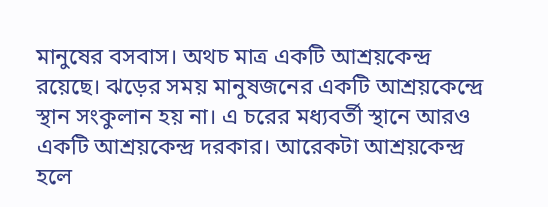মানুষের বসবাস। অথচ মাত্র একটি আশ্রয়কেন্দ্র রয়েছে। ঝড়ের সময় মানুষজনের একটি আশ্রয়কেন্দ্রে স্থান সংকুলান হয় না। এ চরের মধ্যবর্তী স্থানে আরও একটি আশ্রয়কেন্দ্র দরকার। আরেকটা আশ্রয়কেন্দ্র হলে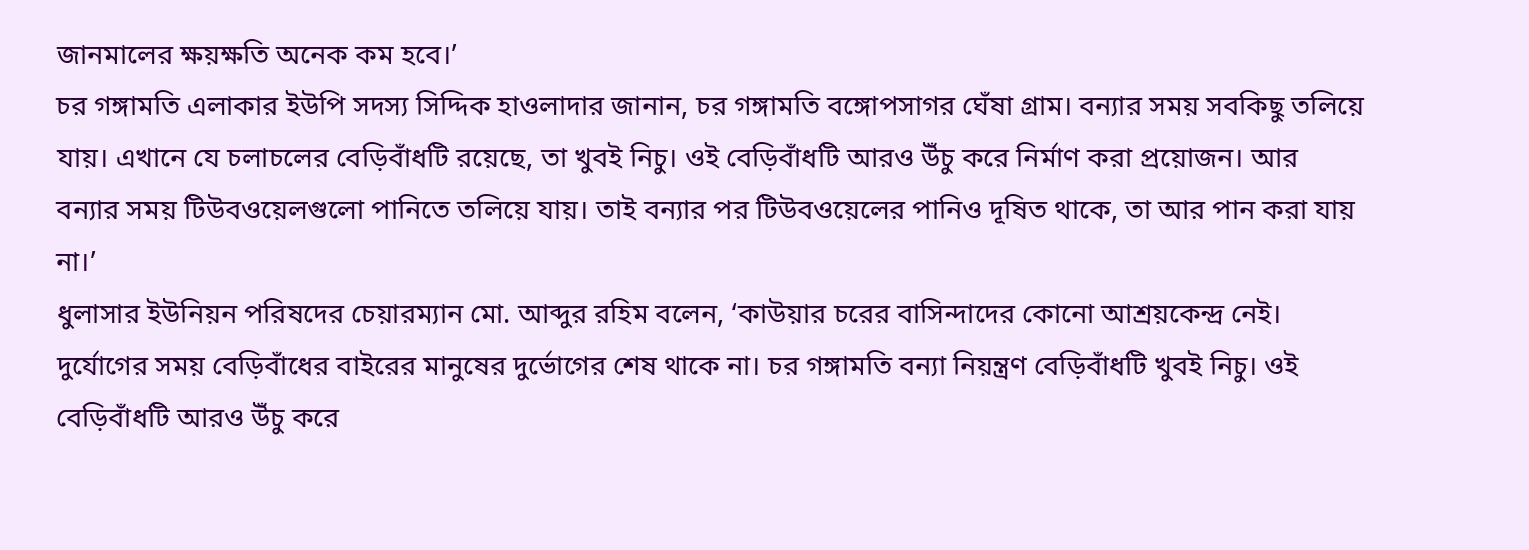জানমালের ক্ষয়ক্ষতি অনেক কম হবে।’
চর গঙ্গামতি এলাকার ইউপি সদস্য সিদ্দিক হাওলাদার জানান, চর গঙ্গামতি বঙ্গোপসাগর ঘেঁষা গ্রাম। বন্যার সময় সবকিছু তলিয়ে যায়। এখানে যে চলাচলের বেড়িবাঁধটি রয়েছে, তা খুবই নিচু। ওই বেড়িবাঁধটি আরও উঁচু করে নির্মাণ করা প্রয়োজন। আর বন্যার সময় টিউবওয়েলগুলো পানিতে তলিয়ে যায়। তাই বন্যার পর টিউবওয়েলের পানিও দূষিত থাকে, তা আর পান করা যায় না।’
ধুলাসার ইউনিয়ন পরিষদের চেয়ারম্যান মো. আব্দুর রহিম বলেন, ‘কাউয়ার চরের বাসিন্দাদের কোনো আশ্রয়কেন্দ্র নেই। দুর্যোগের সময় বেড়িবাঁধের বাইরের মানুষের দুর্ভোগের শেষ থাকে না। চর গঙ্গামতি বন্যা নিয়ন্ত্রণ বেড়িবাঁধটি খুবই নিচু। ওই বেড়িবাঁধটি আরও উঁচু করে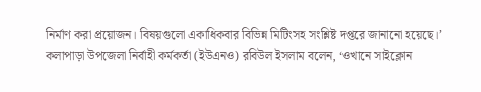নির্মাণ করা প্রয়োজন। বিষয়গুলো একাধিকবার বিভিন্ন মিটিংসহ সংশ্লিষ্ট দপ্তরে জানানো হয়েছে।’
কলাপাড়া উপজেলা নির্বাহী কর্মকর্তা (ইউএনও) রবিউল ইসলাম বলেন, ‘ওখানে সাইক্লোন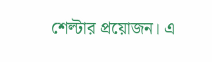শেল্টার প্রয়োজন। এ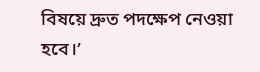বিষয়ে দ্রুত পদক্ষেপ নেওয়া হবে।’